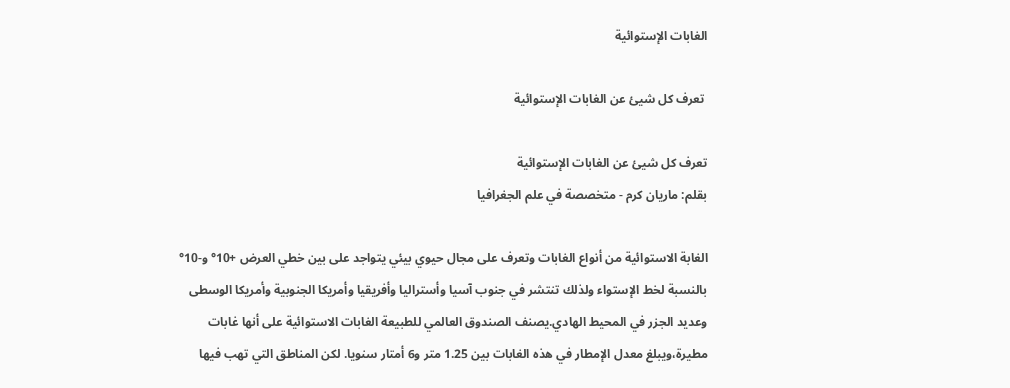الغابات الإستوائية

 تعرف كل شيئ عن الغابات الإستوائية

تعرف كل شيئ عن الغابات الإستوائية
بقلم: ماريان كرم - متخصصة في علم الجغرافيا

الغابة الاستوائية من أنواع الغابات وتعرف على مجال حيوي بيئي يتواجد على بين خطي العرض +10° و-10° بالنسبة لخط الإستواء ولذلك تنتشر في جنوب آسيا وأستراليا وأفريقيا وأمريكا الجنوبية وأمريكا الوسطى وعديد الجزر في المحيط الهادي.يصنف الصندوق العالمي للطبيعة الغابات الاستوائية على أنها غابات مطيرة،ويبلغ معدل الإمطار في هذه الغابات بين 1.25 متر و6 أمتار سنويا. لكن المناطق التي تهب فيها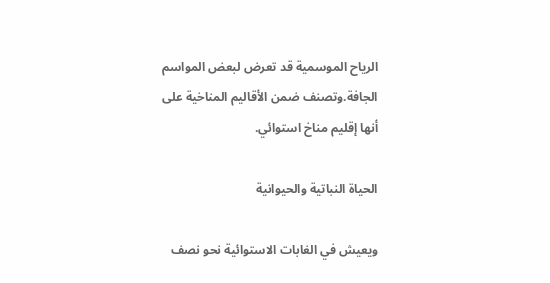الرياح الموسمية قد تعرض لبعض المواسم الجافة.وتصنف ضمن الأقاليم المناخية على أنها إقليم مناخ استوائي.

الحياة النباتية والحيوانية

ويعيش في الغابات الاستوائية نحو نصف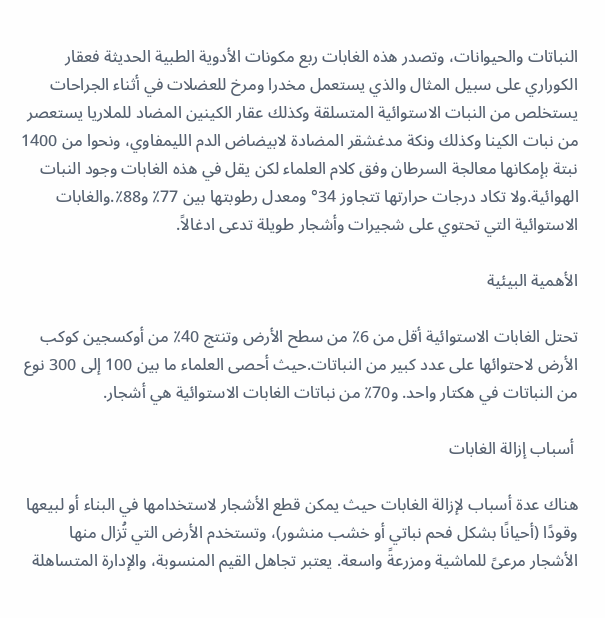النباتات والحيوانات، وتصدر هذه الغابات ربع مكونات الأدوية الطبية الحديثة فعقار الكوراري على سبيل المثال والذي يستعمل مخدرا ومرخ للعضلات في أثناء الجراحات يستخلص من النبات الاستوائية المتسلقة وكذلك عقار الكينين المضاد للملاريا يستعصر من نبات الكينا وكذلك ونكة مدغشقر المضادة لابيضاض الدم الليمفاوي، ونحوا من 1400 نبتة بإمكانها معالجة السرطان وفق كلام العلماء لكن يقل في هذه الغابات وجود النبات الهوائية.ولا تكاد درجات حرارتها تتجاوز 34° ومعدل رطوبتها بين 77٪ و88٪.والغابات الاستوائية التي تحتوي على شجيرات وأشجار طويلة تدعى ادغالاً.

الأهمية البيئية

تحتل الغابات الاستوائية أقل من 6٪ من سطح الأرض وتنتج 40٪ من أوكسجين كوكب الأرض لاحتوائها على عدد كبير من النباتات.حيث أحصى العلماء ما بين 100 إلى 300 نوع من النباتات في هكتار واحد. و70٪ من نباتات الغابات الاستوائية هي أشجار.

 أسباب إزالة الغابات

هناك عدة أسباب لإزالة الغابات حيث يمكن قطع الأشجار لاستخدامها في البناء أو لبيعها وقودًا (أحيانًا بشكل فحم نباتي أو خشب منشور)، وتستخدم الأرض التي تُزال منها الأشجار مرعىً للماشية ومزرعةً واسعة. يعتبر تجاهل القيم المنسوبة، والإدارة المتساهلة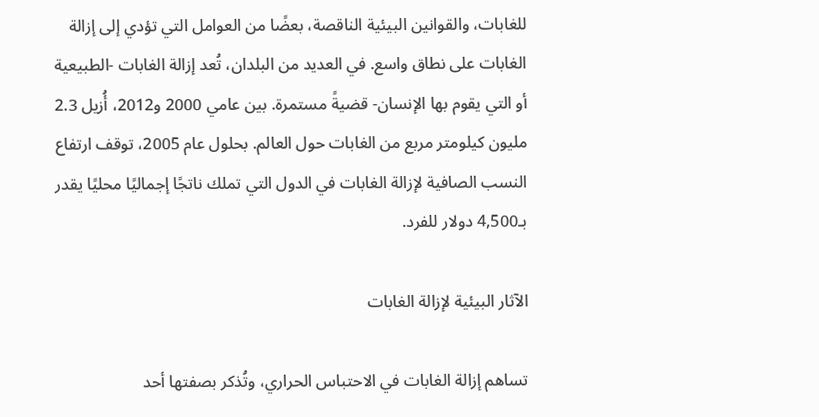للغابات، والقوانين البيئية الناقصة، بعضًا من العوامل التي تؤدي إلى إزالة الغابات على نطاق واسع. في العديد من البلدان، تُعد إزالة الغابات -الطبيعية أو التي يقوم بها الإنسان- قضيةً مستمرة. بين عامي 2000 و2012، أُزيل 2.3 مليون كيلومتر مربع من الغابات حول العالم. بحلول عام 2005، توقف ارتفاع النسب الصافية لإزالة الغابات في الدول التي تملك ناتجًا إجماليًا محليًا يقدر بـ4,500 دولار للفرد.

الآثار البيئية لإزالة الغابات

تساهم إزالة الغابات في الاحتباس الحراري، وتُذكر بصفتها أحد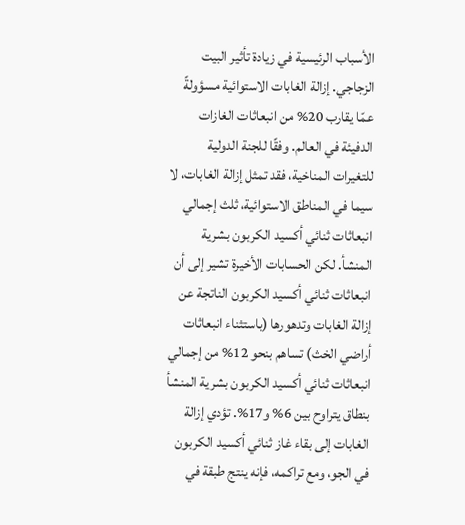الأسباب الرئيسية في زيادة تأثير البيت الزجاجي. إزالة الغابات الاستوائية مسؤولةً عمّا يقارب 20% من انبعاثات الغازات الدفيئة في العالم. وفقًا للجنة الدولية للتغيرات المناخية، فقد تمثل إزالة الغابات، لا سيما في المناطق الاستوائية، ثلث إجمالي انبعاثات ثنائي أكسيد الكربون بشرية المنشأ. لكن الحسابات الأخيرة تشير إلى أن انبعاثات ثنائي أكسيد الكربون الناتجة عن إزالة الغابات وتدهورها (باستثناء انبعاثات أراضي الخث) تساهم بنحو 12% من إجمالي انبعاثات ثنائي أكسيد الكربون بشرية المنشأ بنطاق يتراوح بين 6% و17%. تؤدي إزالة الغابات إلى بقاء غاز ثنائي أكسيد الكربون في الجو، ومع تراكمه، فإنه ينتج طبقة في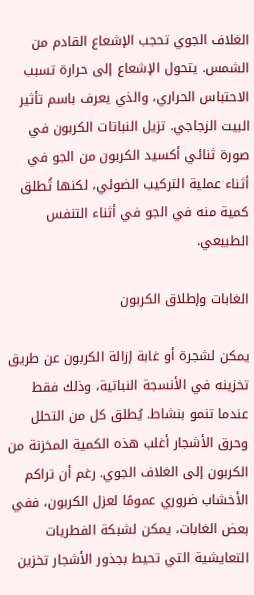الغلاف الجوي تحجب الإشعاع القادم من الشمس. يتحول الإشعاع إلى حرارة تسبب الاحتباس الحراري، والذي يعرف باسم تأثير البيت الزجاجي. تزيل النباتات الكربون في صورة ثنائي أكسيد الكربون من الجو في أثناء عملية التركيب الضوئي، لكنها تُطلق كمية منه في الجو في أثناء التنفس الطبيعي.

الغابات وإطلاق الكربون

يمكن لشجرة أو غابة إزالة الكربون عن طريق تخزينه في الأنسجة النباتية، وذلك فقط عندما تنمو بنشاط. يُطلق كل من التحلل وحرق الأشجار أغلب هذه الكمية المخزنة من الكربون إلى الغلاف الجوي. رغم أن تراكم الأخشاب ضروري عمومًا لعزل الكربون، ففي بعض الغابات، يمكن لشبكة الفطريات التعايشية التي تحيط بجذور الأشجار تخزين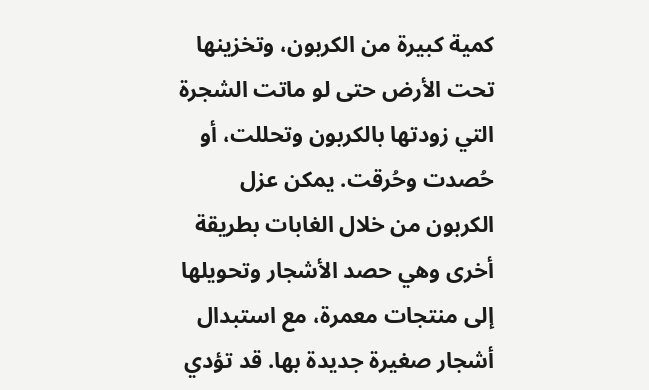كمية كبيرة من الكربون، وتخزينها تحت الأرض حتى لو ماتت الشجرة التي زودتها بالكربون وتحللت، أو حُصدت وحُرقت. يمكن عزل الكربون من خلال الغابات بطريقة أخرى وهي حصد الأشجار وتحويلها إلى منتجات معمرة، مع استبدال أشجار صغيرة جديدة بها. قد تؤدي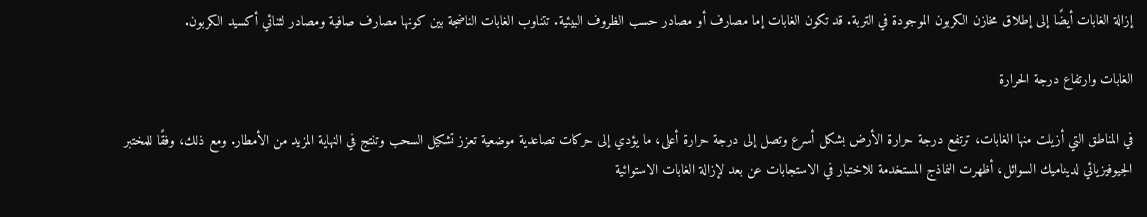إزالة الغابات أيضًا إلى إطلاق مخازن الكربون الموجودة في التربة. قد تكون الغابات إما مصارف أو مصادر حسب الظروف البيئية. تتناوب الغابات الناضجة بين كونها مصارف صافية ومصادر لثنائي أكسيد الكربون.

الغابات وارتفاع درجة الحرارة

في المناطق التي أزيلت منها الغابات، ترتفع درجة حرارة الأرض بشكل أسرع وتصل إلى درجة حرارة أعلى، ما يؤدي إلى حركات تصاعدية موضعية تعزز تشكيل السحب وتنتج في النهاية المزيد من الأمطار. ومع ذلك، وفقًا للمختبر الجيوفيزيائي لديناميك السوائل، أظهرت النماذج المستخدمة للاختبار في الاستجابات عن بعد لإزالة الغابات الاستوائية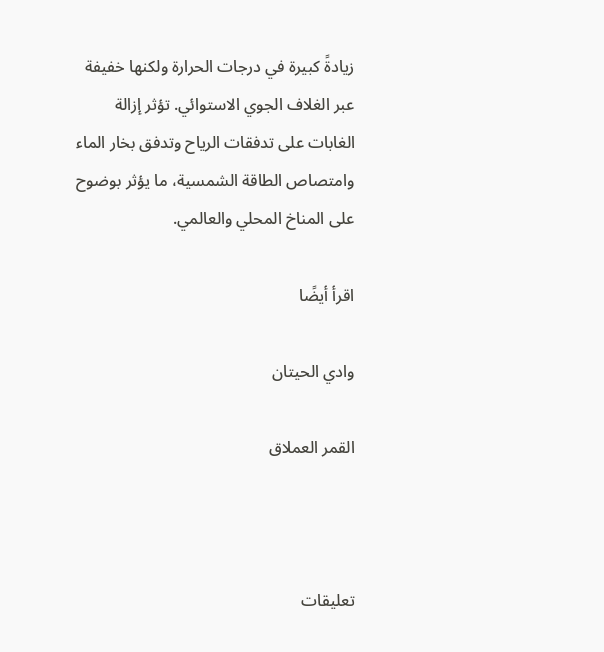زيادةً كبيرة في درجات الحرارة ولكنها خفيفة عبر الغلاف الجوي الاستوائي. تؤثر إزالة الغابات على تدفقات الرياح وتدفق بخار الماء وامتصاص الطاقة الشمسية، ما يؤثر بوضوح على المناخ المحلي والعالمي.

اقرأ أيضًا

وادي الحيتان

القمر العملاق



تعليقات